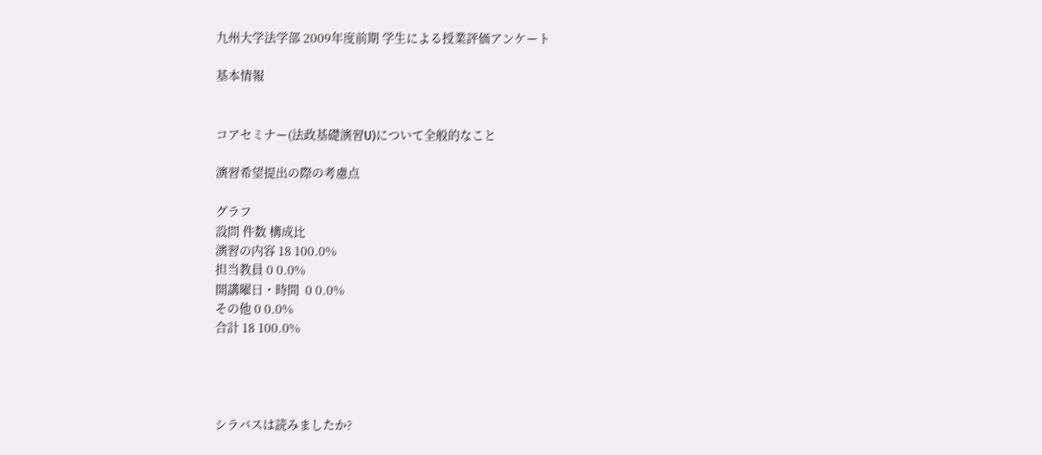九州大学法学部 2009年度前期 学生による授業評価アンケート

基本情報


コアセミナー(法政基礎演習U)について全般的なこと

演習希望提出の際の考慮点

グラフ
設問 件数 構成比
演習の内容 18 100.0%
担当教員 0 0.0%
開講曜日・時間  0 0.0%
その他 0 0.0%
合計 18 100.0%




シラバスは読みましたか?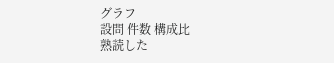グラフ
設問 件数 構成比
熟読した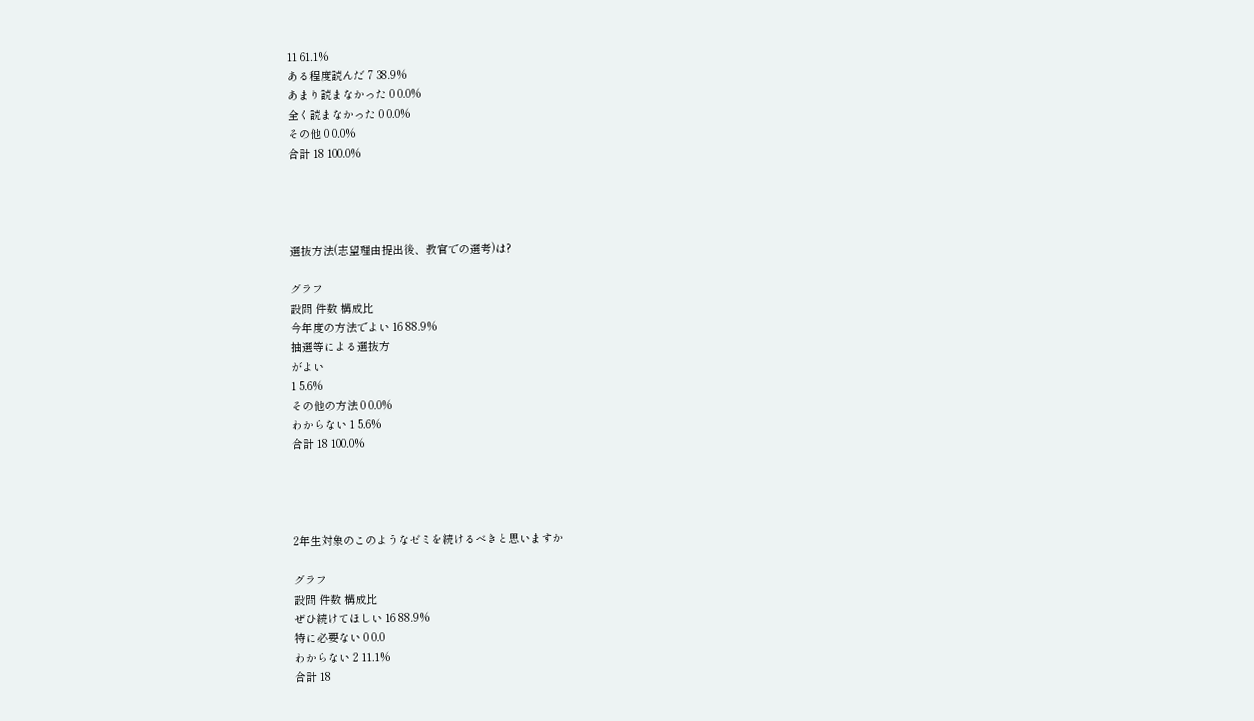11 61.1%
ある程度読んだ 7 38.9%
あまり読まなかった 0 0.0%
全く読まなかった 0 0.0%
その他 0 0.0%
合計 18 100.0%




選抜方法(志望理由提出後、教官での選考)は?

グラフ
設問 件数 構成比
今年度の方法でよい 16 88.9%
抽選等による選抜方
がよい
1 5.6%
その他の方法 0 0.0%
わからない 1 5.6%
合計 18 100.0%




2年生対象のこのようなゼミを続けるべきと思いますか

グラフ
設問 件数 構成比
ぜひ続けてほしい 16 88.9%
特に必要ない 0 0.0
わからない 2 11.1%
合計 18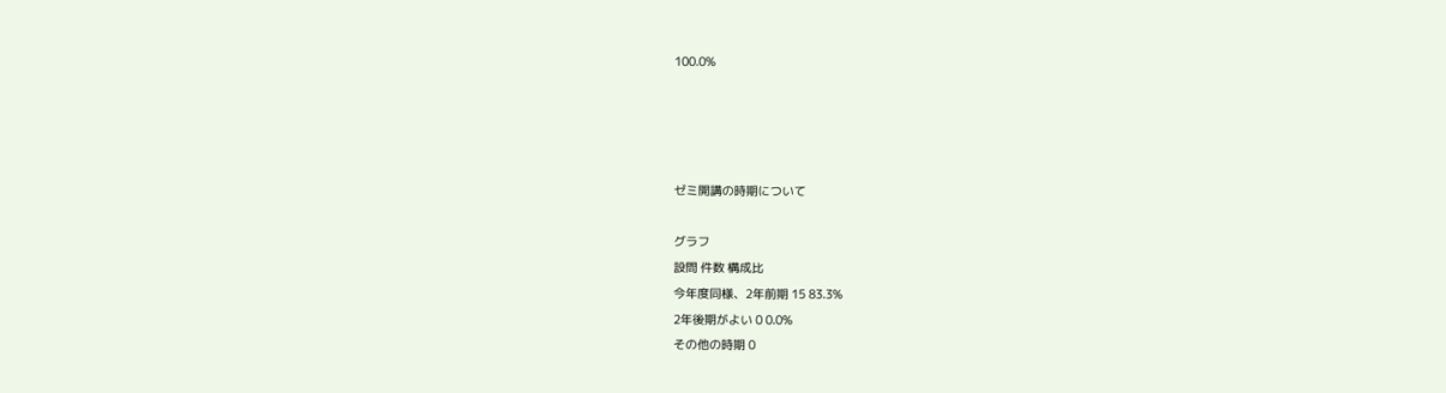100.0%




ゼミ開講の時期について

グラフ
設問 件数 構成比
今年度同様、2年前期 15 83.3%
2年後期がよい 0 0.0%
その他の時期 0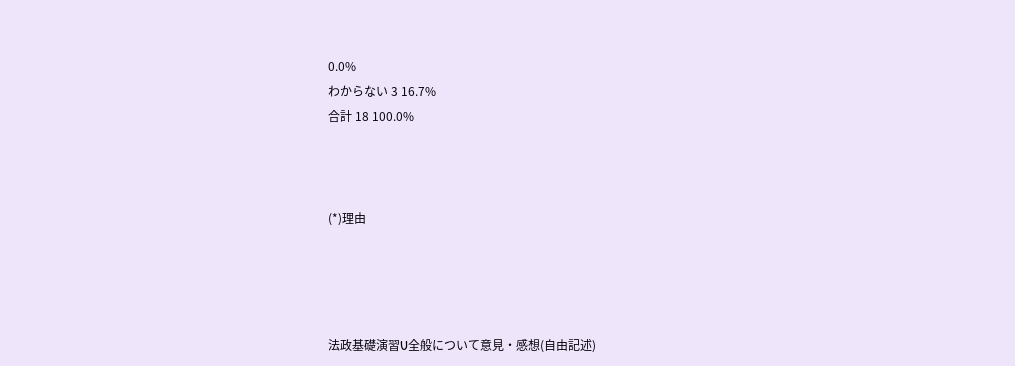0.0%
わからない 3 16.7%
合計 18 100.0%



(*)理由




法政基礎演習U全般について意見・感想(自由記述)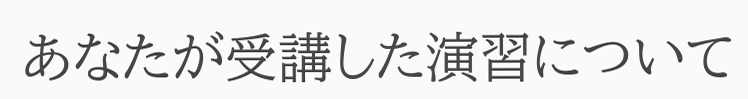あなたが受講した演習について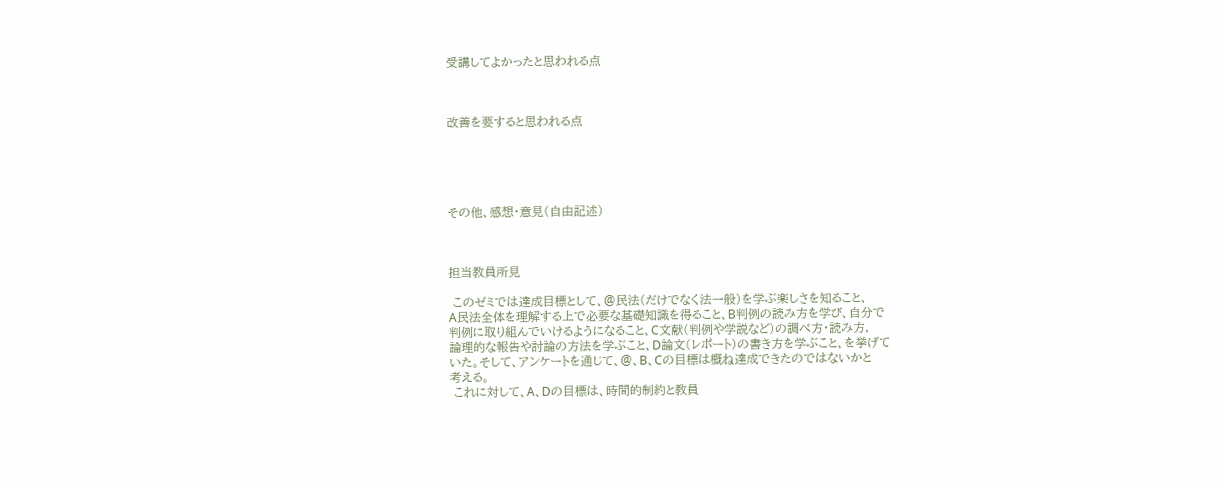受講してよかったと思われる点



改善を要すると思われる点





その他、感想・意見(自由記述)



担当教員所見

 このゼミでは達成目標として、@民法(だけでなく法一般)を学ぶ楽しさを知ること、
A民法全体を理解する上で必要な基礎知識を得ること、B判例の読み方を学び、自分で
判例に取り組んでいけるようになること、C文献(判例や学説など)の調べ方・読み方,
論理的な報告や討論の方法を学ぶこと、D論文(レポート)の書き方を学ぶこと、を挙げて
いた。そして、アンケートを通じて、@、B、Cの目標は概ね達成できたのではないかと
考える。
 これに対して、A、Dの目標は、時間的制約と教員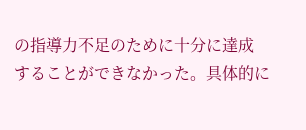の指導力不足のために十分に達成
することができなかった。具体的に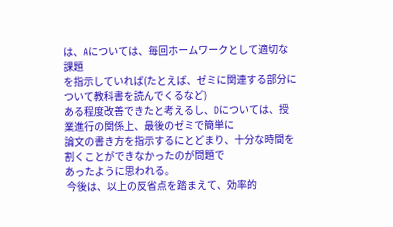は、Aについては、毎回ホームワークとして適切な課題
を指示していれば(たとえば、ゼミに関連する部分について教科書を読んでくるなど)
ある程度改善できたと考えるし、Dについては、授業進行の関係上、最後のゼミで簡単に
論文の書き方を指示するにとどまり、十分な時間を割くことができなかったのが問題で
あったように思われる。
 今後は、以上の反省点を踏まえて、効率的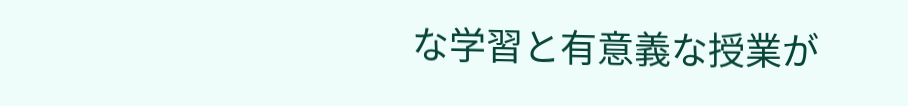な学習と有意義な授業が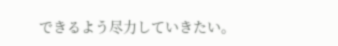できるよう尽力していきたい。